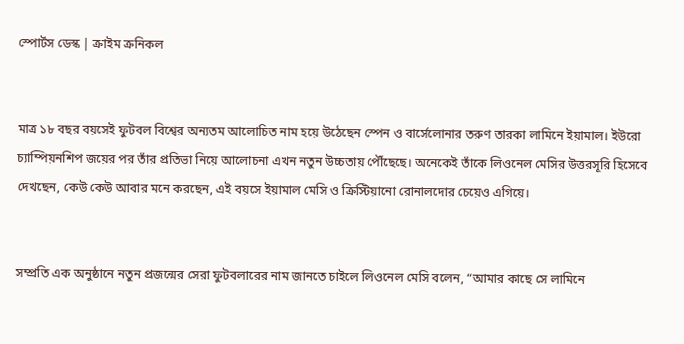স্পোর্টস ডেস্ক | ক্রাইম ক্রনিকল


মাত্র ১৮ বছর বয়সেই ফুটবল বিশ্বের অন্যতম আলোচিত নাম হয়ে উঠেছেন স্পেন ও বার্সেলোনার তরুণ তারকা লামিনে ইয়ামাল। ইউরো চ্যাম্পিয়নশিপ জয়ের পর তাঁর প্রতিভা নিয়ে আলোচনা এখন নতুন উচ্চতায় পৌঁছেছে। অনেকেই তাঁকে লিওনেল মেসির উত্তরসূরি হিসেবে দেখছেন, কেউ কেউ আবার মনে করছেন, এই বয়সে ইয়ামাল মেসি ও ক্রিস্টিয়ানো রোনালদোর চেয়েও এগিয়ে।


সম্প্রতি এক অনুষ্ঠানে নতুন প্রজন্মের সেরা ফুটবলারের নাম জানতে চাইলে লিওনেল মেসি বলেন, “আমার কাছে সে লামিনে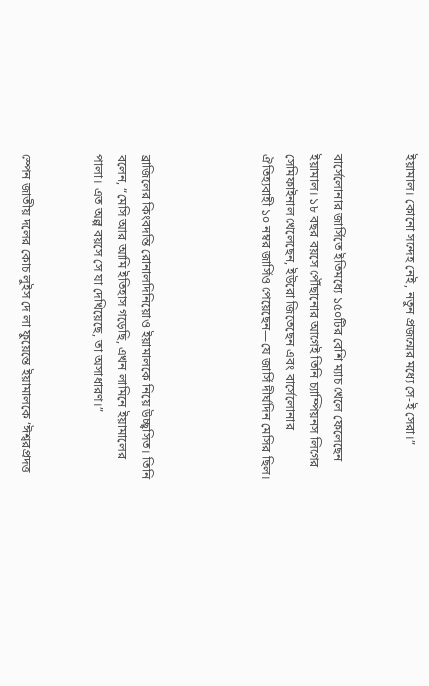ইয়ামাল। কোনো সন্দেহ নেই, নতুন প্রজন্মের মধ্যে সে-ই সেরা।”


বার্সেলোনার জার্সিতে ইতিমধ্যে ১৫০টির বেশি ম্যাচ খেলে ফেলেছেন ইয়ামাল। ১৮ বছর বয়সে পৌঁছানোর আগেই তিনি চ্যাম্পিয়নস লিগের সেমিফাইনাল খেলেছেন, ইউরো জিতেছেন এবং বার্সেলোনার ঐতিহ্যবাহী ১০ নম্বর জার্সিও পেয়েছেন—যে জার্সি দীর্ঘদিন মেসির ছিল।




ব্রাজিলের কিংবদন্তি রোনালদিনিয়োও ইয়ামালকে নিয়ে উচ্ছ্বসিত। তিনি বলেন, “মেসি আর আমি ইতিহাস গড়েছি, এখন লামিনে ইয়ামালের পালা। এত অল্প বয়সে সে যা দেখিয়েছে, তা অসাধারণ।”


স্পেন জাতীয় দলের কোচ লুইস দে লা ফুয়েন্তে ইয়ামালকে ‘ঈশ্বরপ্রদত্ত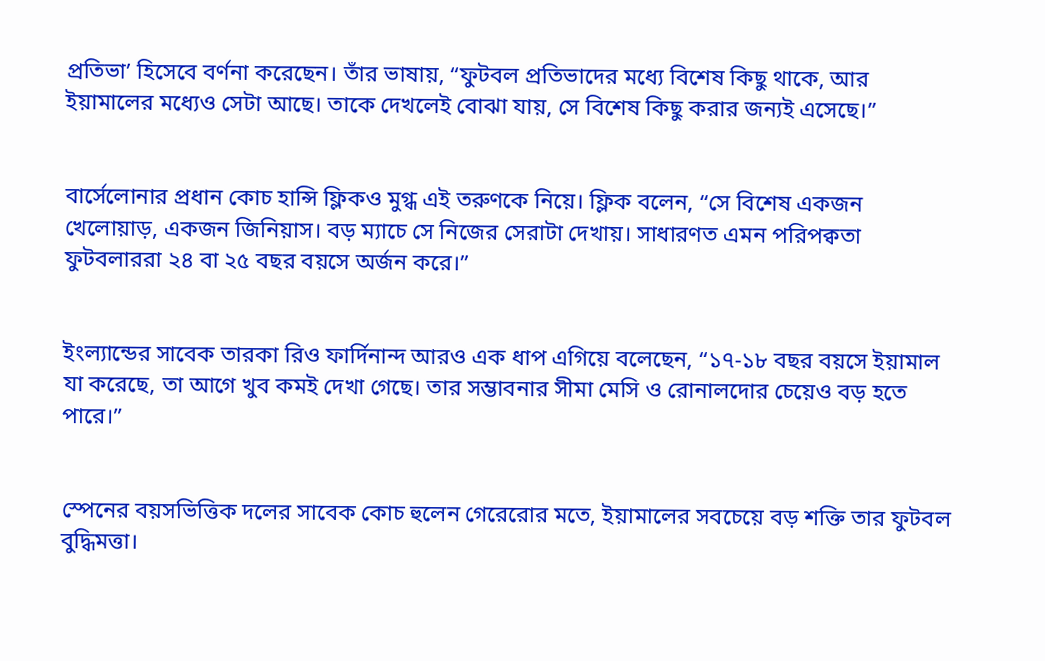প্রতিভা’ হিসেবে বর্ণনা করেছেন। তাঁর ভাষায়, “ফুটবল প্রতিভাদের মধ্যে বিশেষ কিছু থাকে, আর ইয়ামালের মধ্যেও সেটা আছে। তাকে দেখলেই বোঝা যায়, সে বিশেষ কিছু করার জন্যই এসেছে।”


বার্সেলোনার প্রধান কোচ হান্সি ফ্লিকও মুগ্ধ এই তরুণকে নিয়ে। ফ্লিক বলেন, “সে বিশেষ একজন খেলোয়াড়, একজন জিনিয়াস। বড় ম্যাচে সে নিজের সেরাটা দেখায়। সাধারণত এমন পরিপক্বতা ফুটবলাররা ২৪ বা ২৫ বছর বয়সে অর্জন করে।”


ইংল্যান্ডের সাবেক তারকা রিও ফার্দিনান্দ আরও এক ধাপ এগিয়ে বলেছেন, “১৭-১৮ বছর বয়সে ইয়ামাল যা করেছে, তা আগে খুব কমই দেখা গেছে। তার সম্ভাবনার সীমা মেসি ও রোনালদোর চেয়েও বড় হতে পারে।”


স্পেনের বয়সভিত্তিক দলের সাবেক কোচ হুলেন গেরেরোর মতে, ইয়ামালের সবচেয়ে বড় শক্তি তার ফুটবল বুদ্ধিমত্তা।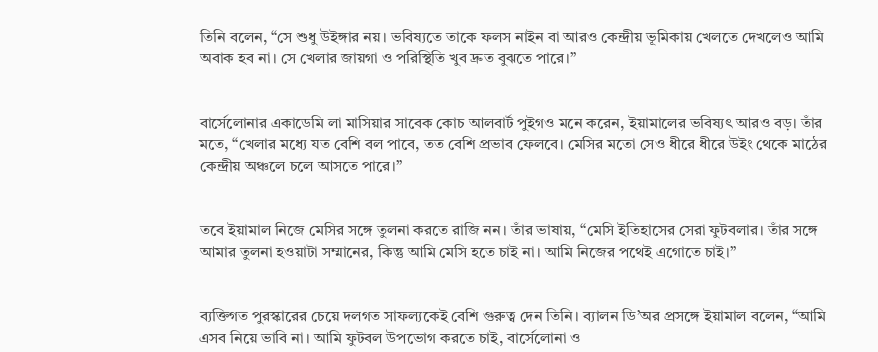তিনি বলেন, “সে শুধু উইঙ্গার নয়। ভবিষ্যতে তাকে ফলস নাইন বা আরও কেন্দ্রীয় ভূমিকায় খেলতে দেখলেও আমি অবাক হব না। সে খেলার জায়গা ও পরিস্থিতি খুব দ্রুত বুঝতে পারে।”


বার্সেলোনার একাডেমি লা মাসিয়ার সাবেক কোচ আলবার্ট পুইগও মনে করেন, ইয়ামালের ভবিষ্যৎ আরও বড়। তাঁর মতে, “খেলার মধ্যে যত বেশি বল পাবে, তত বেশি প্রভাব ফেলবে। মেসির মতো সেও ধীরে ধীরে উইং থেকে মাঠের কেন্দ্রীয় অঞ্চলে চলে আসতে পারে।”


তবে ইয়ামাল নিজে মেসির সঙ্গে তুলনা করতে রাজি নন। তাঁর ভাষায়, “মেসি ইতিহাসের সেরা ফুটবলার। তাঁর সঙ্গে আমার তুলনা হওয়াটা সম্মানের, কিন্তু আমি মেসি হতে চাই না। আমি নিজের পথেই এগোতে চাই।”


ব্যক্তিগত পুরস্কারের চেয়ে দলগত সাফল্যকেই বেশি গুরুত্ব দেন তিনি। ব্যালন ডি’অর প্রসঙ্গে ইয়ামাল বলেন, “আমি এসব নিয়ে ভাবি না। আমি ফুটবল উপভোগ করতে চাই, বার্সেলোনা ও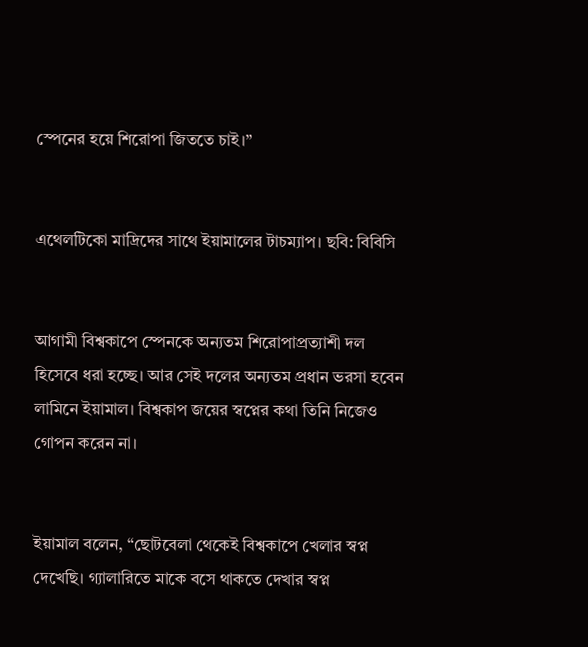স্পেনের হয়ে শিরোপা জিততে চাই।”


এথেলটিকো মাদ্রিদের সাথে ইয়ামালের টাচম্যাপ। ছবি: বিবিসি


আগামী বিশ্বকাপে স্পেনকে অন্যতম শিরোপাপ্রত্যাশী দল হিসেবে ধরা হচ্ছে। আর সেই দলের অন্যতম প্রধান ভরসা হবেন লামিনে ইয়ামাল। বিশ্বকাপ জয়ের স্বপ্নের কথা তিনি নিজেও গোপন করেন না।


ইয়ামাল বলেন, “ছোটবেলা থেকেই বিশ্বকাপে খেলার স্বপ্ন দেখেছি। গ্যালারিতে মাকে বসে থাকতে দেখার স্বপ্ন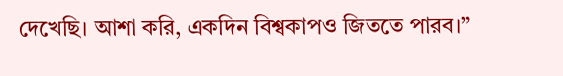দেখেছি। আশা করি, একদিন বিশ্বকাপও জিততে পারব।”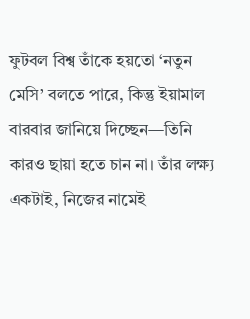ফুটবল বিশ্ব তাঁকে হয়তো ‘নতুন মেসি’ বলতে পারে, কিন্তু ইয়ামাল বারবার জানিয়ে দিচ্ছেন—তিনি কারও ছায়া হতে চান না। তাঁর লক্ষ্য একটাই, নিজের নামেই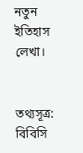নতুন ইতিহাস লেখা।


তথ্যসূত্র: বিবিসি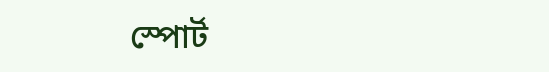স্পোর্ট